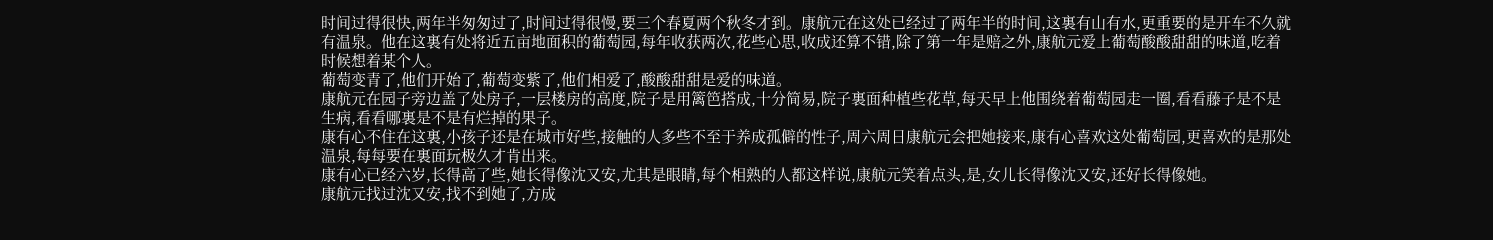时间过得很快,两年半匆匆过了,时间过得很慢,要三个春夏两个秋冬才到。康航元在这处已经过了两年半的时间,这裏有山有水,更重要的是开车不久就有温泉。他在这裏有处将近五亩地面积的葡萄园,每年收获两次,花些心思,收成还算不错,除了第一年是赔之外,康航元爱上葡萄酸酸甜甜的味道,吃着时候想着某个人。
葡萄变青了,他们开始了,葡萄变紫了,他们相爱了,酸酸甜甜是爱的味道。
康航元在园子旁边盖了处房子,一层楼房的高度,院子是用篱笆搭成,十分简易,院子裏面种植些花草,每天早上他围绕着葡萄园走一圈,看看藤子是不是生病,看看哪裏是不是有烂掉的果子。
康有心不住在这裏,小孩子还是在城市好些,接触的人多些不至于养成孤僻的性子,周六周日康航元会把她接来,康有心喜欢这处葡萄园,更喜欢的是那处温泉,每每要在裏面玩极久才肯出来。
康有心已经六岁,长得高了些,她长得像沈又安,尤其是眼睛,每个相熟的人都这样说,康航元笑着点头,是,女儿长得像沈又安,还好长得像她。
康航元找过沈又安,找不到她了,方成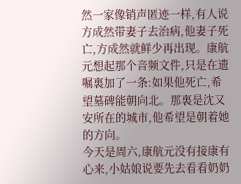然一家像销声匿迹一样,有人说方成然带妻子去治病,他妻子死亡,方成然就鲜少再出现。康航元想起那个音频文件,只是在遗嘱裏加了一条:如果他死亡,希望墓碑能朝向北。那裏是沈又安所在的城市,他希望是朝着她的方向。
今天是周六,康航元没有接康有心来,小姑娘说要先去看看奶奶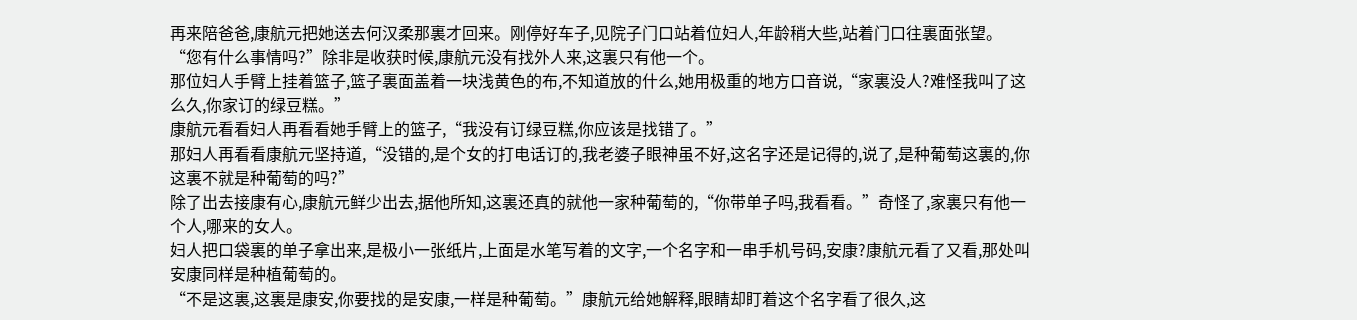再来陪爸爸,康航元把她送去何汉柔那裏才回来。刚停好车子,见院子门口站着位妇人,年龄稍大些,站着门口往裏面张望。
“您有什么事情吗?”除非是收获时候,康航元没有找外人来,这裏只有他一个。
那位妇人手臂上挂着篮子,篮子裏面盖着一块浅黄色的布,不知道放的什么,她用极重的地方口音说,“家裏没人?难怪我叫了这么久,你家订的绿豆糕。”
康航元看看妇人再看看她手臂上的篮子,“我没有订绿豆糕,你应该是找错了。”
那妇人再看看康航元坚持道,“没错的,是个女的打电话订的,我老婆子眼神虽不好,这名字还是记得的,说了,是种葡萄这裏的,你这裏不就是种葡萄的吗?”
除了出去接康有心,康航元鲜少出去,据他所知,这裏还真的就他一家种葡萄的,“你带单子吗,我看看。”奇怪了,家裏只有他一个人,哪来的女人。
妇人把口袋裏的单子拿出来,是极小一张纸片,上面是水笔写着的文字,一个名字和一串手机号码,安康?康航元看了又看,那处叫安康同样是种植葡萄的。
“不是这裏,这裏是康安,你要找的是安康,一样是种葡萄。”康航元给她解释,眼睛却盯着这个名字看了很久,这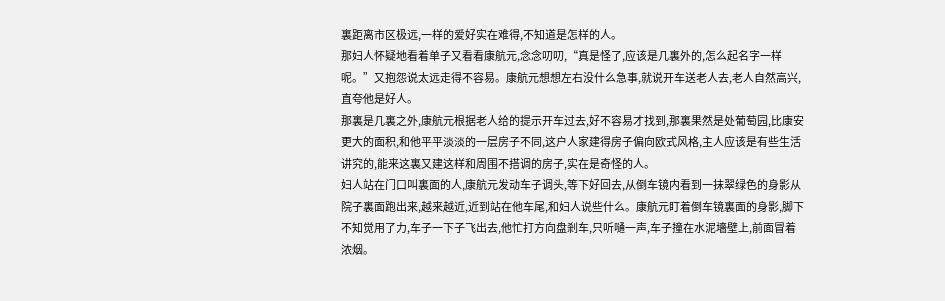裏距离市区极远,一样的爱好实在难得,不知道是怎样的人。
那妇人怀疑地看着单子又看看康航元,念念叨叨,“真是怪了,应该是几裏外的,怎么起名字一样呢。”又抱怨说太远走得不容易。康航元想想左右没什么急事,就说开车送老人去,老人自然高兴,直夸他是好人。
那裏是几裏之外,康航元根据老人给的提示开车过去,好不容易才找到,那裏果然是处葡萄园,比康安更大的面积,和他平平淡淡的一层房子不同,这户人家建得房子偏向欧式风格,主人应该是有些生活讲究的,能来这裏又建这样和周围不搭调的房子,实在是奇怪的人。
妇人站在门口叫裏面的人,康航元发动车子调头,等下好回去,从倒车镜内看到一抹翠绿色的身影从院子裏面跑出来,越来越近,近到站在他车尾,和妇人说些什么。康航元盯着倒车镜裏面的身影,脚下不知觉用了力,车子一下子飞出去,他忙打方向盘剎车,只听嗵一声,车子撞在水泥墻壁上,前面冒着浓烟。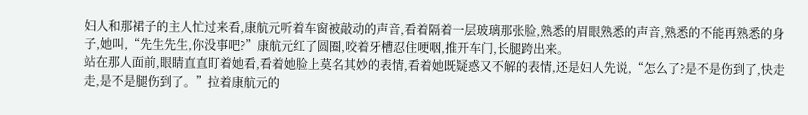妇人和那裙子的主人忙过来看,康航元听着车窗被敲动的声音,看着隔着一层玻璃那张脸,熟悉的眉眼熟悉的声音,熟悉的不能再熟悉的身子,她叫,“先生先生,你没事吧?”康航元红了圆圈,咬着牙槽忍住哽咽,推开车门,长腿跨出来。
站在那人面前,眼睛直直盯着她看,看着她脸上莫名其妙的表情,看着她既疑惑又不解的表情,还是妇人先说,“怎么了?是不是伤到了,快走走,是不是腿伤到了。”拉着康航元的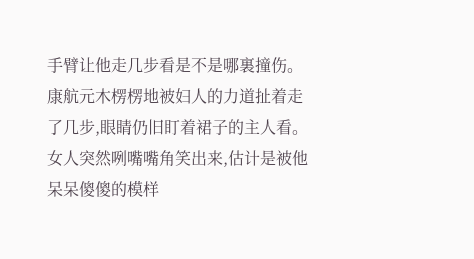手臂让他走几步看是不是哪裏撞伤。
康航元木楞楞地被妇人的力道扯着走了几步,眼睛仍旧盯着裙子的主人看。女人突然咧嘴嘴角笑出来,估计是被他呆呆傻傻的模样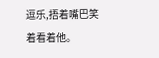逗乐,捂着嘴巴笑着看着他。